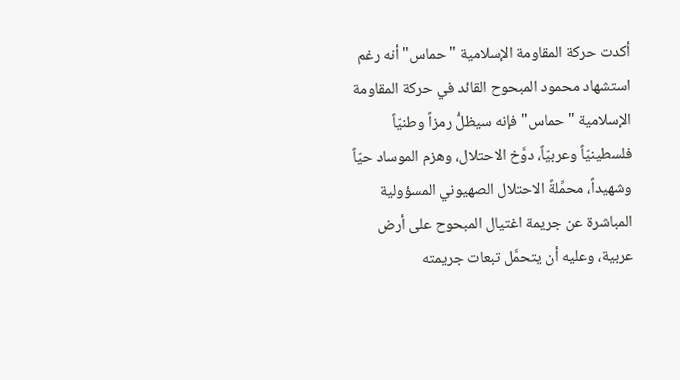أكدت حركة المقاومة الإسلامية "حماس" أنه رغم استشهاد محمود المبحوح القائد في حركة المقاومة الإسلامية "حماس" فإنه سيظلُّ رمزاً وطنيّاً فلسطينيّاً وعربيّاً، دوَّخ الاحتلال، وهزم الموساد حيّاً وشهيداً، محمِّلةً الاحتلال الصهيوني المسؤولية المباشرة عن جريمة اغتيال المبحوح على أرض عربية، وعليه أن يتحمَّل تبعات جريمته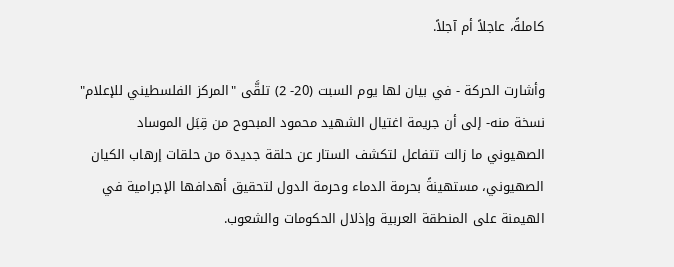كاملةً، عاجلاً أم آجلاً.

وأشارت الحركة - في بيان لها يوم السبت (20- 2) تلقَّى "المركز الفلسطيني للإعلام" نسخة منه- إلى أن جريمة اغتيال الشهيد محمود المبحوح من قِبَل الموساد الصهيوني ما زالت تتفاعل لتكشف الستار عن حلقة جديدة من حلقات إرهاب الكيان الصهيوني، مستهينةً بحرمة الدماء وحرمة الدول لتحقيق أهدافها الإجرامية في الهيمنة على المنطقة العربية وإذلال الحكومات والشعوب.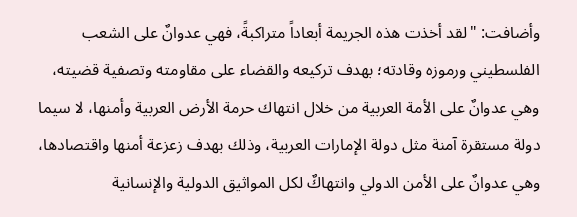وأضافت: "لقد أخذت هذه الجريمة أبعاداً متراكبةً، فهي عدوانٌ على الشعب الفلسطيني ورموزه وقادته؛ بهدف تركيعه والقضاء على مقاومته وتصفية قضيته، وهي عدوانٌ على الأمة العربية من خلال انتهاك حرمة الأرض العربية وأمنها، لا سيما دولة مستقرة آمنة مثل دولة الإمارات العربية، وذلك بهدف زعزعة أمنها واقتصادها، وهي عدوانٌ على الأمن الدولي وانتهاكٌ لكل المواثيق الدولية والإنسانية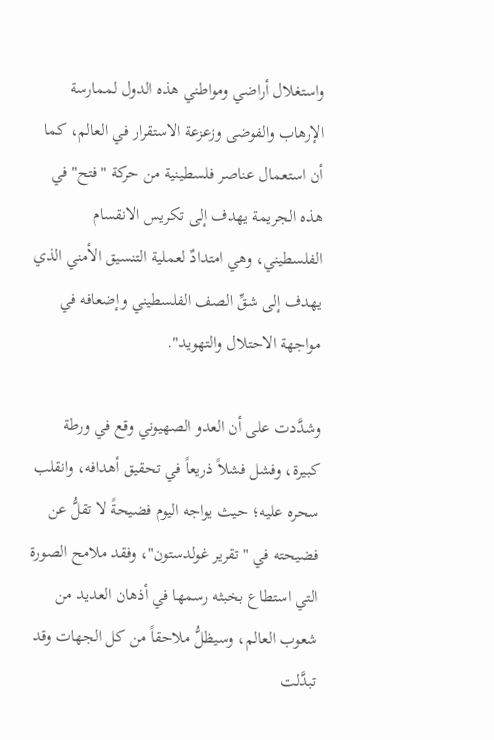واستغلال أراضي ومواطني هذه الدول لممارسة الإرهاب والفوضى وزعزعة الاستقرار في العالم، كما أن استعمال عناصر فلسطينية من حركة "فتح" في هذه الجريمة يهدف إلى تكريس الانقسام الفلسطيني، وهي امتدادٌ لعملية التنسيق الأمني الذي يهدف إلى شقِّ الصف الفلسطيني وإضعافه في مواجهة الاحتلال والتهويد".

وشدَّدت على أن العدو الصهيوني وقع في ورطة كبيرة، وفشل فشلاً ذريعاً في تحقيق أهدافه، وانقلب سحره عليه؛ حيث يواجه اليوم فضيحةً لا تقلُّ عن فضيحته في "تقرير غولدستون"، وفقد ملامح الصورة التي استطاع بخبثه رسمها في أذهان العديد من شعوب العالم، وسيظلُّ ملاحقاً من كل الجهات وقد تبدَّلت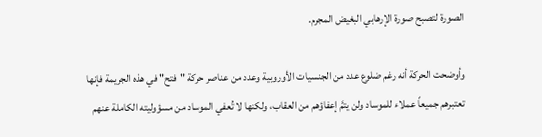الصورة لتصبح صورة الإرهابي البغيض المجرم.

وأوضحت الحركة أنه رغم ضلوع عدد من الجنسيات الأوروبية وعدد من عناصر حركة "فتح" في هذه الجريمة فإنها تعتبرهم جميعاً عملاء للموساد ولن يتمَّ إعفاؤهم من العقاب، ولكنها لا تُعفي الموساد من مسؤوليته الكاملة عنهم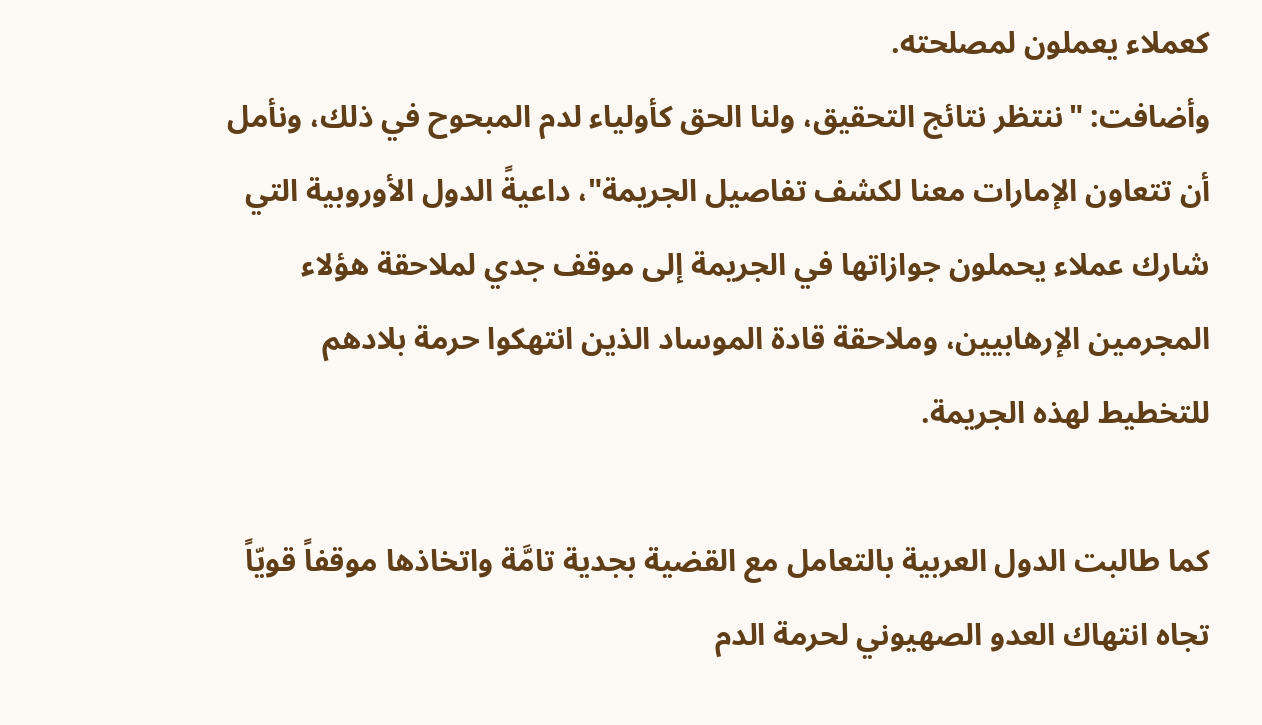كعملاء يعملون لمصلحته.
وأضافت: "ننتظر نتائج التحقيق، ولنا الحق كأولياء لدم المبحوح في ذلك، ونأمل أن تتعاون الإمارات معنا لكشف تفاصيل الجريمة"، داعيةً الدول الأوروبية التي شارك عملاء يحملون جوازاتها في الجريمة إلى موقف جدي لملاحقة هؤلاء المجرمين الإرهابيين، وملاحقة قادة الموساد الذين انتهكوا حرمة بلادهم للتخطيط لهذه الجريمة.

كما طالبت الدول العربية بالتعامل مع القضية بجدية تامَّة واتخاذها موقفاً قويّاً تجاه انتهاك العدو الصهيوني لحرمة الدم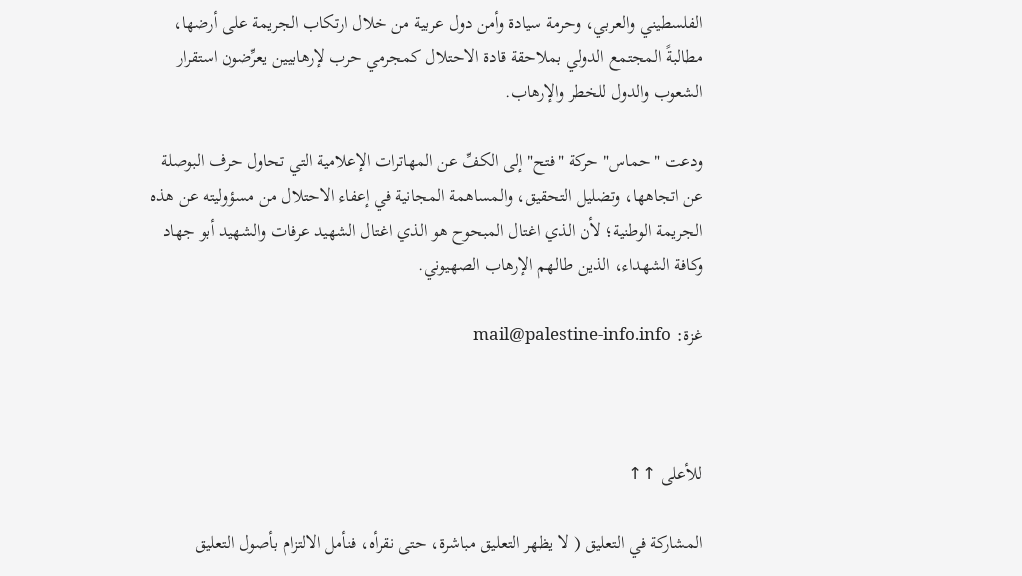الفلسطيني والعربي، وحرمة سيادة وأمن دول عربية من خلال ارتكاب الجريمة على أرضها، مطالبةً المجتمع الدولي بملاحقة قادة الاحتلال كمجرمي حرب لإرهابيين يعرِّضون استقرار الشعوب والدول للخطر والإرهاب.

ودعت "حماس" حركة "فتح" إلى الكفِّ عن المهاترات الإعلامية التي تحاول حرف البوصلة عن اتجاهها، وتضليل التحقيق، والمساهمة المجانية في إعفاء الاحتلال من مسؤوليته عن هذه الجريمة الوطنية؛ لأن الذي اغتال المبحوح هو الذي اغتال الشهيد عرفات والشهيد أبو جهاد وكافة الشهداء، الذين طالهم الإرهاب الصهيوني.

غزة: mail@palestine-info.info



للأعلى ↑↑

المشاركة في التعليق ( لا يظهر التعليق مباشرة، حتى نقرأه، فنأمل الالتزام بأصول التعليق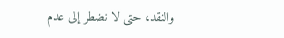والنقد، حتى لا نضطر إلى عدم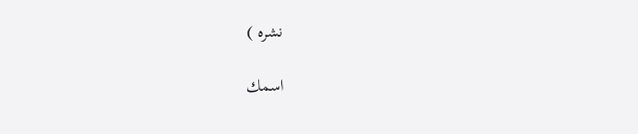نشره )

اسمك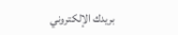بريدك الإلكتروني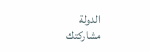الدولة
مشاركتك